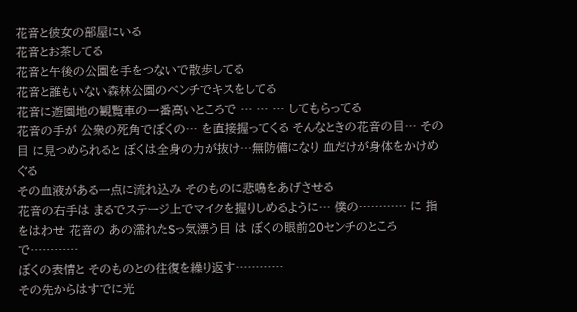花音と彼女の部屋にいる
花音とお茶してる
花音と午後の公園を手をつないで散歩してる
花音と誰もいない森林公園のベンチでキスをしてる
花音に遊園地の観覧車の一番高いところで … … … してもらってる
花音の手が 公衆の死角でぼくの… を直接握ってくる そんなときの花音の目… その目 に見つめられると ぼくは全身の力が抜け…無防備になり 血だけが身体をかけめぐる
その血液がある一点に流れ込み そのものに悲鳴をあげさせる
花音の右手は まるでステージ上でマイクを握りしめるように… 僕の………… に 指をはわせ 花音の あの濡れたSっ気漂う目 は ぼくの眼前20センチのところで…………
ぼくの表情と そのものとの往復を繰り返す…………
その先からはすでに光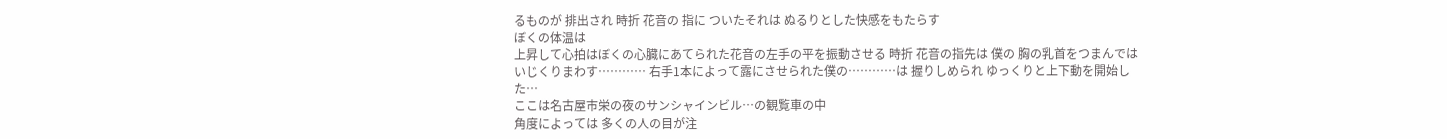るものが 排出され 時折 花音の 指に ついたそれは ぬるりとした快感をもたらす
ぼくの体温は
上昇して心拍はぼくの心臓にあてられた花音の左手の平を振動させる 時折 花音の指先は 僕の 胸の乳首をつまんでは いじくりまわす………… 右手1本によって露にさせられた僕の…………は 握りしめられ ゆっくりと上下動を開始した…
ここは名古屋市栄の夜のサンシャインビル…の観覧車の中
角度によっては 多くの人の目が注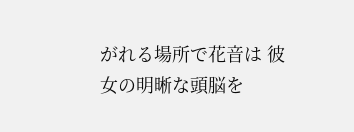がれる場所で花音は 彼女の明晰な頭脳を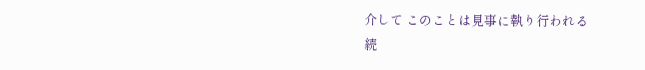介して このことは見事に執り行われる
続